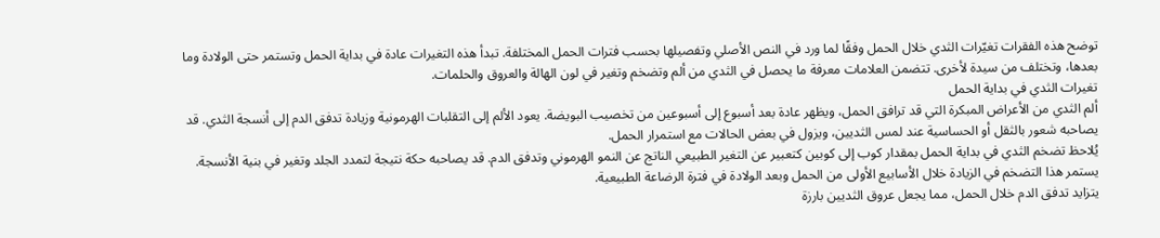توضح هذه الفقرات تغيّرات الثدي خلال الحمل وفقًا لما ورد في النص الأصلي وتفصيلها بحسب فترات الحمل المختلفة. تبدأ هذه التغيرات عادة في بداية الحمل وتستمر حتى الولادة وما بعدها، وتختلف من سيدة لأخرى. تتضمن العلامات معرفة ما يحصل في الثدي من ألم وتضخم وتغير في لون الهالة والعروق والحلمات.
تغيرات الثدي في بداية الحمل
ألم الثدي من الأعراض المبكرة التي قد ترافق الحمل، ويظهر عادة بعد أسبوع إلى أسبوعين من تخصيب البويضة. يعود الألم إلى التقلبات الهرمونية وزيادة تدفق الدم إلى أنسجة الثدي. قد يصاحبه شعور بالثقل أو الحساسية عند لمس الثديين، ويزول في بعض الحالات مع استمرار الحمل.
يُلاحظ تضخم الثدي في بداية الحمل بمقدار كوب إلى كوبين كتعبير عن التغير الطبيعي الناتج عن النمو الهرموني وتدفق الدم. قد يصاحبه حكة نتيجة لتمدد الجلد وتغير في بنية الأنسجة. يستمر هذا التضخم في الزيادة خلال الأسابيع الأولى من الحمل وبعد الولادة في فترة الرضاعة الطبيعية.
يتزايد تدفق الدم خلال الحمل، مما يجعل عروق الثديين بارزة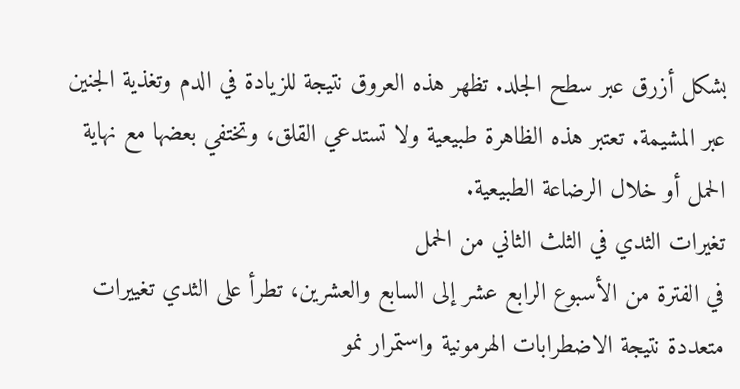بشكل أزرق عبر سطح الجلد. تظهر هذه العروق نتيجة للزيادة في الدم وتغذية الجنين عبر المشيمة. تعتبر هذه الظاهرة طبيعية ولا تستدعي القلق، وتختفي بعضها مع نهاية الحمل أو خلال الرضاعة الطبيعية.
تغيرات الثدي في الثلث الثاني من الحمل
في الفترة من الأسبوع الرابع عشر إلى السابع والعشرين، تطرأ على الثدي تغييرات متعددة نتيجة الاضطرابات الهرمونية واستمرار نمو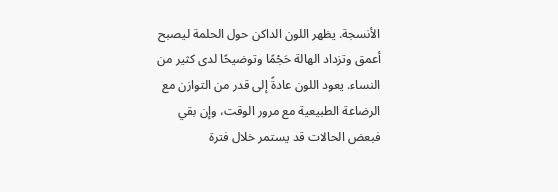الأنسجة. يظهر اللون الداكن حول الحلمة ليصبح أعمق وتزداد الهالة حَجْمًا وتوضيحًا لدى كثير من النساء. يعود اللون عادةً إلى قدر من التوازن مع الرضاعة الطبيعية مع مرور الوقت، وإن بقي فبعض الحالات قد يستمر خلال فترة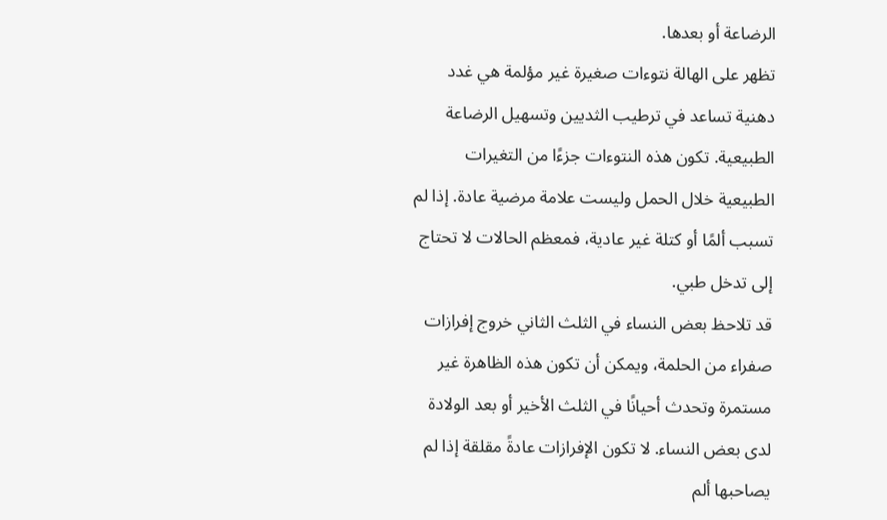الرضاعة أو بعدها.
تظهر على الهالة نتوءات صغيرة غير مؤلمة هي غدد دهنية تساعد في ترطيب الثديين وتسهيل الرضاعة الطبيعية. تكون هذه النتوءات جزءًا من التغيرات الطبيعية خلال الحمل وليست علامة مرضية عادة. إذا لم تسبب ألمًا أو كتلة غير عادية، فمعظم الحالات لا تحتاج إلى تدخل طبي.
قد تلاحظ بعض النساء في الثلث الثاني خروج إفرازات صفراء من الحلمة، ويمكن أن تكون هذه الظاهرة غير مستمرة وتحدث أحيانًا في الثلث الأخير أو بعد الولادة لدى بعض النساء. لا تكون الإفرازات عادةً مقلقة إذا لم يصاحبها ألم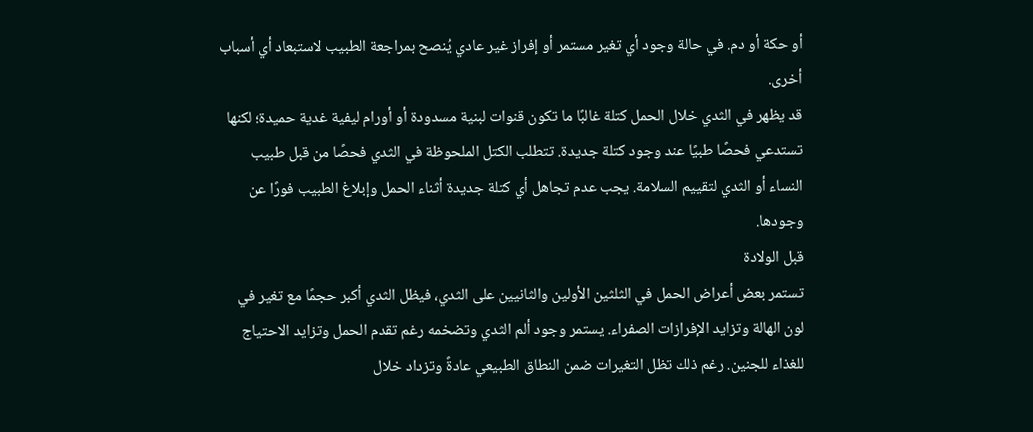أو حكة أو دم. في حالة وجود أي تغير مستمر أو إفراز غير عادي يُنصح بمراجعة الطبيب لاستبعاد أي أسباب أخرى.
قد يظهر في الثدي خلال الحمل كتلة غالبًا ما تكون قنوات لبنية مسدودة أو أورام ليفية غدية حميدة؛ لكنها تستدعي فحصًا طبيًا عند وجود كتلة جديدة. تتطلب الكتل الملحوظة في الثدي فحصًا من قبل طبيب النساء أو الثدي لتقييم السلامة. يجب عدم تجاهل أي كتلة جديدة أثناء الحمل وإبلاغ الطبيب فورًا عن وجودها.
قبل الولادة
تستمر بعض أعراض الحمل في الثلثين الأولين والثانيين على الثدي، فيظل الثدي أكبر حجمًا مع تغير في لون الهالة وتزايد الإفرازات الصفراء. يستمر وجود ألم الثدي وتضخمه رغم تقدم الحمل وتزايد الاحتياج للغذاء للجنين. رغم ذلك تظل التغيرات ضمن النطاق الطبيعي عادةً وتزداد خلال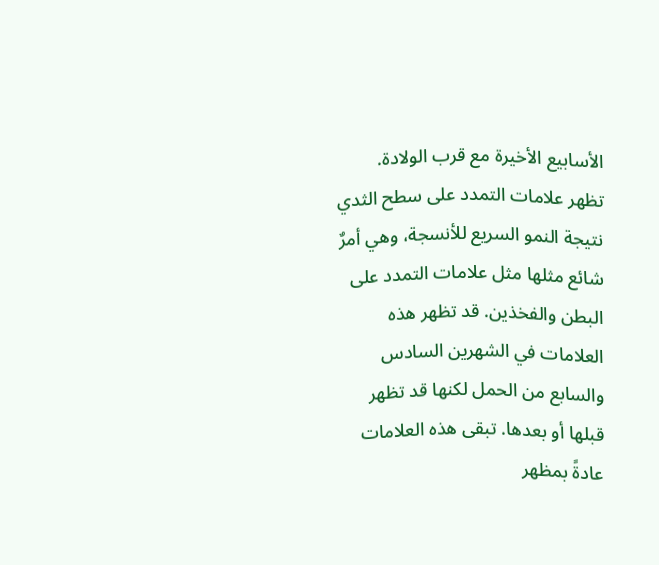الأسابيع الأخيرة مع قرب الولادة.
تظهر علامات التمدد على سطح الثدي نتيجة النمو السريع للأنسجة، وهي أمرٌ شائع مثلها مثل علامات التمدد على البطن والفخذين. قد تظهر هذه العلامات في الشهرين السادس والسابع من الحمل لكنها قد تظهر قبلها أو بعدها. تبقى هذه العلامات عادةً بمظهر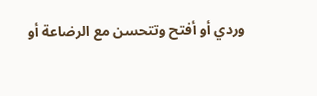وردي أو أفتح وتتحسن مع الرضاعة أو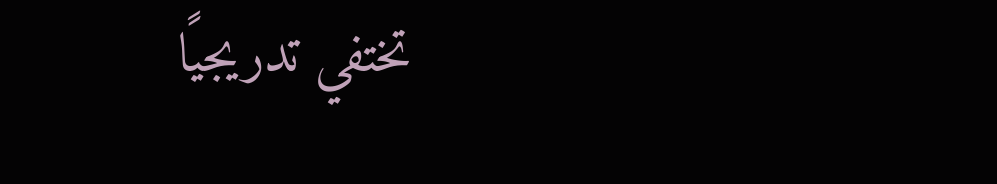تختفي تدريجيًا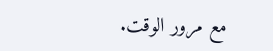مع مرور الوقت.